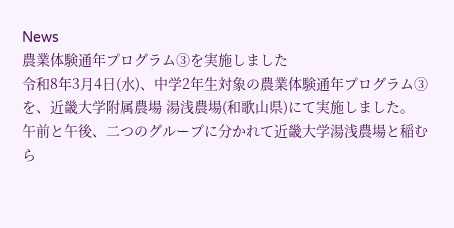News
農業体験通年プログラム③を実施しました
令和8年3月4日(水)、中学2年生対象の農業体験通年プログラム③を、近畿大学附属農場 湯浅農場(和歌山県)にて実施しました。
午前と午後、二つのグループに分かれて近畿大学湯浅農場と稲むら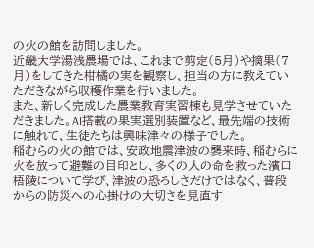の火の館を訪問しました。
近畿大学湯浅農場では、これまで剪定(5月)や摘果(7月)をしてきた柑橘の実を観察し、担当の方に教えていただきながら収穫作業を行いました。
また、新しく完成した農業教育実習棟も見学させていただきました。AI搭載の果実選別装置など、最先端の技術に触れて、生徒たちは興味津々の様子でした。
稲むらの火の館では、安政地震津波の襲来時、稲むらに火を放って避難の目印とし、多くの人の命を救った濱口梧陵について学び、津波の恐ろしさだけではなく、普段からの防災への心掛けの大切さを見直す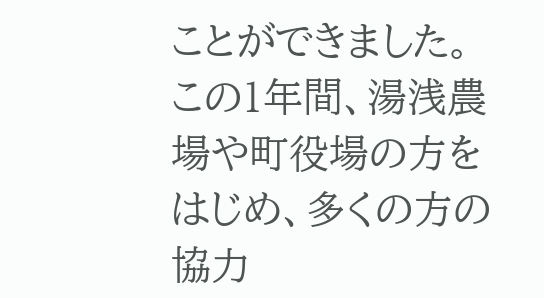ことができました。
この1年間、湯浅農場や町役場の方をはじめ、多くの方の協力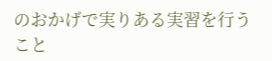のおかげで実りある実習を行うこと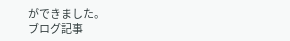ができました。
ブログ記事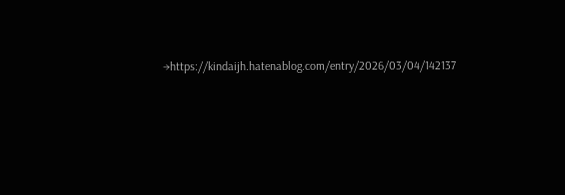→https://kindaijh.hatenablog.com/entry/2026/03/04/142137